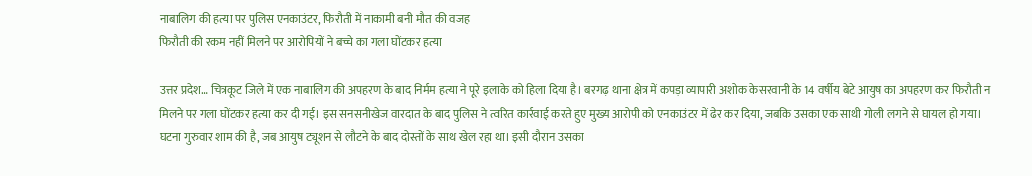नाबालिग की हत्या पर पुलिस एनकाउंटर, फिरौती में नाकामी बनी मौत की वजह
फिरौती की रकम नहीं मिलने पर आरोपियों ने बच्चे का गला घोंटकर हत्या

उत्तर प्रदेश… चित्रकूट जिले में एक नाबालिग की अपहरण के बाद निर्मम हत्या ने पूरे इलाके को हिला दिया है। बरगढ़ थाना क्षेत्र में कपड़ा व्यापारी अशोक केसरवानी के 14 वर्षीय बेटे आयुष का अपहरण कर फिरौती न मिलने पर गला घोंटकर हत्या कर दी गई। इस सनसनीखेज वारदात के बाद पुलिस ने त्वरित कार्रवाई करते हुए मुख्य आरोपी को एनकाउंटर में ढेर कर दिया, जबकि उसका एक साथी गोली लगने से घायल हो गया।
घटना गुरुवार शाम की है, जब आयुष ट्यूशन से लौटने के बाद दोस्तों के साथ खेल रहा था। इसी दौरान उसका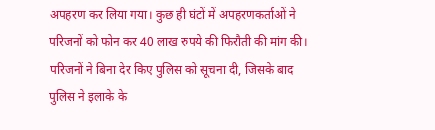अपहरण कर लिया गया। कुछ ही घंटों में अपहरणकर्ताओं ने परिजनों को फोन कर 40 लाख रुपये की फिरौती की मांग की। परिजनों ने बिना देर किए पुलिस को सूचना दी, जिसके बाद पुलिस ने इलाके के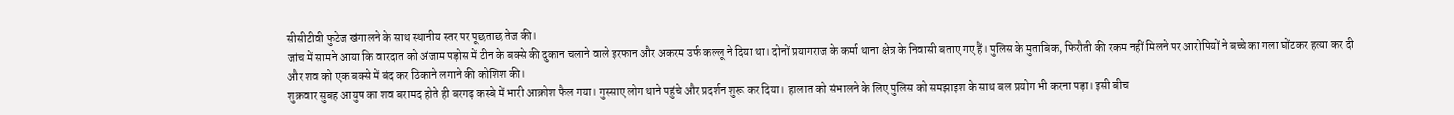सीसीटीवी फुटेज खंगालने के साथ स्थानीय स्तर पर पूछताछ तेज की।
जांच में सामने आया कि वारदात को अंजाम पड़ोस में टीन के बक्से की दुकान चलाने वाले इरफान और अकरम उर्फ कल्लू ने दिया था। दोनों प्रयागराज के कर्मा थाना क्षेत्र के निवासी बताए गए हैं। पुलिस के मुताबिक, फिरौती की रकम नहीं मिलने पर आरोपियों ने बच्चे का गला घोंटकर हत्या कर दी और शव को एक बक्से में बंद कर ठिकाने लगाने की कोशिश की।
शुक्रवार सुबह आयुष का शव बरामद होते ही बरगढ़ कस्बे में भारी आक्रोश फैल गया। गुस्साए लोग थाने पहुंचे और प्रदर्शन शुरू कर दिया। हालात को संभालने के लिए पुलिस को समझाइश के साथ बल प्रयोग भी करना पड़ा। इसी बीच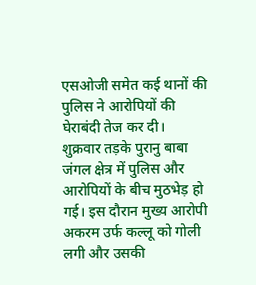एसओजी समेत कई थानों की पुलिस ने आरोपियों की घेराबंदी तेज कर दी।
शुक्रवार तड़के पुरानु बाबा जंगल क्षेत्र में पुलिस और आरोपियों के बीच मुठभेड़ हो गई। इस दौरान मुख्य आरोपी अकरम उर्फ कल्लू को गोली लगी और उसकी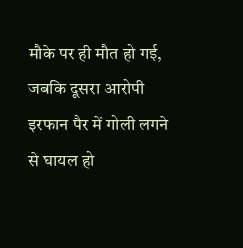मौके पर ही मौत हो गई, जबकि दूसरा आरोपी इरफान पैर में गोली लगने से घायल हो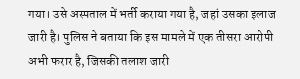गया। उसे अस्पताल में भर्ती कराया गया है, जहां उसका इलाज जारी है। पुलिस ने बताया कि इस मामले में एक तीसरा आरोपी अभी फरार है, जिसकी तलाश जारी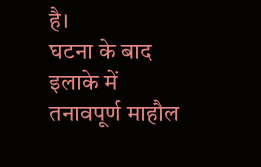है।
घटना के बाद इलाके में तनावपूर्ण माहौल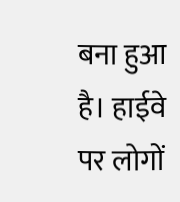बना हुआ है। हाईवे पर लोगों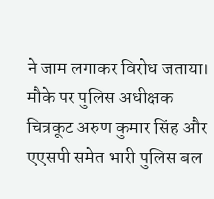ने जाम लगाकर विरोध जताया। मौके पर पुलिस अधीक्षक चित्रकूट अरुण कुमार सिंह और एएसपी समेत भारी पुलिस बल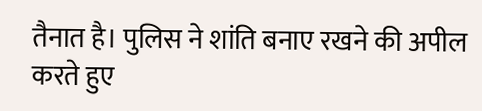तैनात है। पुलिस ने शांति बनाए रखने की अपील करते हुए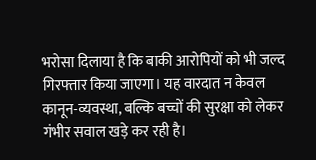भरोसा दिलाया है कि बाकी आरोपियों को भी जल्द गिरफ्तार किया जाएगा। यह वारदात न केवल कानून-व्यवस्था, बल्कि बच्चों की सुरक्षा को लेकर गंभीर सवाल खड़े कर रही है।